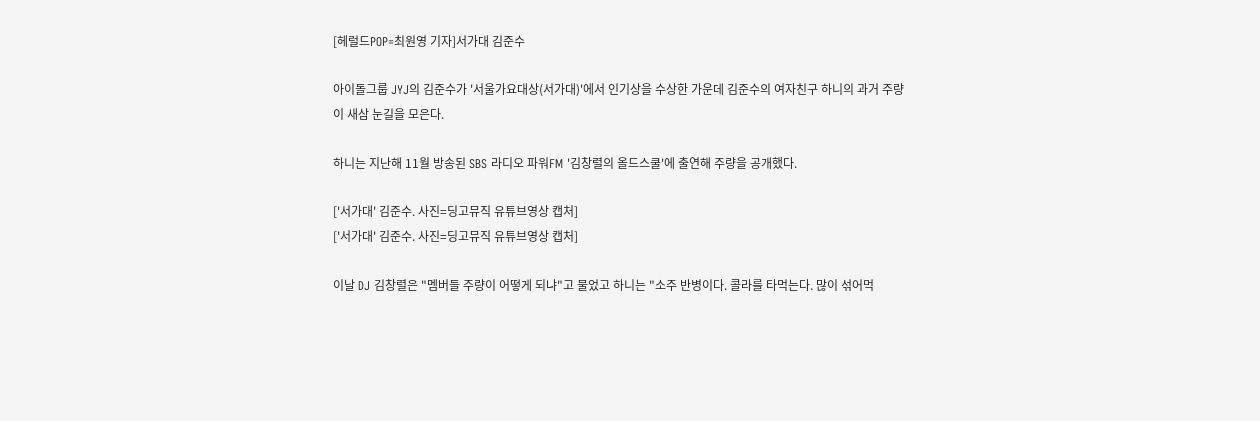[헤럴드POP=최원영 기자]서가대 김준수

아이돌그룹 JYJ의 김준수가 '서울가요대상(서가대)'에서 인기상을 수상한 가운데 김준수의 여자친구 하니의 과거 주량이 새삼 눈길을 모은다.

하니는 지난해 11월 방송된 SBS 라디오 파워FM '김창렬의 올드스쿨'에 출연해 주량을 공개했다.

['서가대' 김준수. 사진=딩고뮤직 유튜브영상 캡처]
['서가대' 김준수. 사진=딩고뮤직 유튜브영상 캡처]

이날 DJ 김창렬은 "멤버들 주량이 어떻게 되냐"고 물었고 하니는 "소주 반병이다. 콜라를 타먹는다. 많이 섞어먹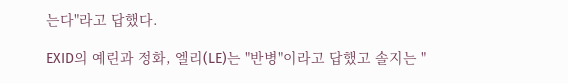는다"라고 답했다.

EXID의 예린과 정화, 엘리(LE)는 "반병"이라고 답했고 솔지는 "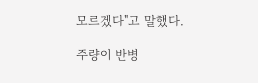모르겠다"고 말했다.

주량이 반병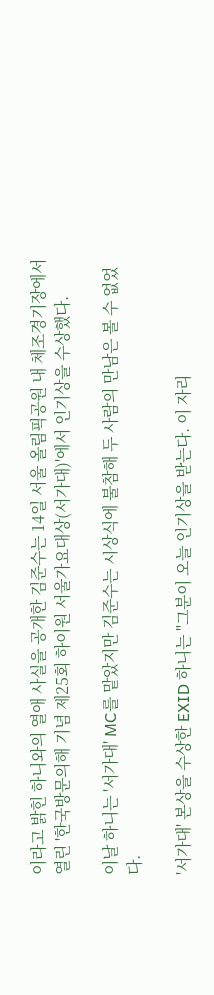이라고 밝힌 하니와의 열애 사실을 공개한 김준수는 14일 서울 올림픽공원 내 체조경기장에서 열린 '한국방문의해 기념 제25회 하이원 서울가요대상(서가대)'에서 인기상을 수상했다.

이날 하니는 '서가대' MC를 맡았지만 김준수는 시상식에 불참해 두 사람의 만남은 볼 수 없었다.

'서가대' 본상을 수상한 EXID 하니는 "그분이 오늘 인기상을 받는다. 이 자리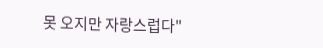못 오지만 자랑스럽다"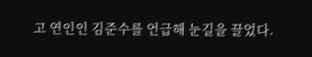고 연인인 김준수를 언급해 눈길을 끌었다.